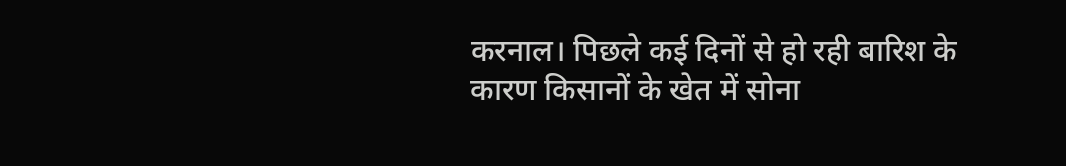करनाल। पिछले कई दिनों से हो रही बारिश के कारण किसानों के खेत में सोना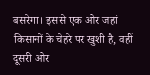बसरेगा। इससे एक ओर जहां किसानों के चेहरे पर खुशी है, वहीं दूसरी ओर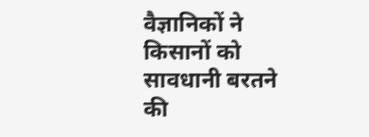वैज्ञानिकों ने किसानों को सावधानी बरतने की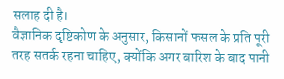सलाह दी है।
वैज्ञानिक दृष्टिकोण के अनुसार, किसानों फसल के प्रति पूरी तरह सतर्क रहना चाहिए, क्योंकि अगर बारिश के बाद पानी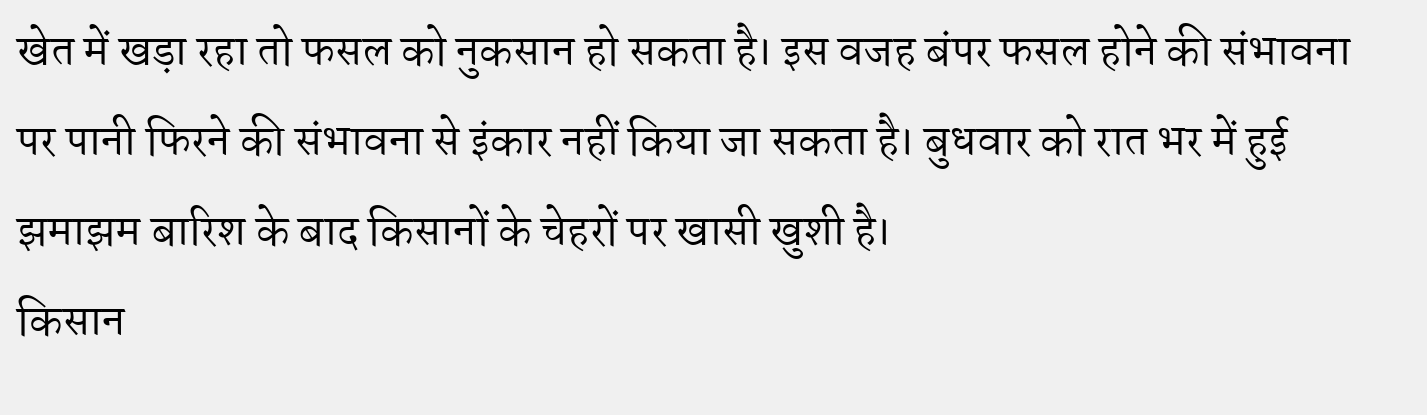खेत में खड़ा रहा तो फसल को नुकसान हो सकता है। इस वजह बंपर फसल होने की संभावना पर पानी फिरने की संभावना से इंकार नहीं किया जा सकता है। बुधवार को रात भर में हुई झमाझम बारिश के बाद किसानों के चेहरों पर खासी खुशी है।
किसान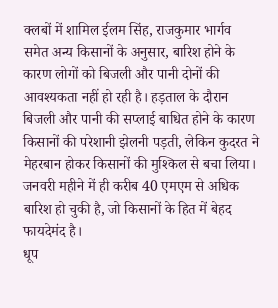क्लबों में शामिल ईलम सिंह, राजकुमार भार्गव समेत अन्य किसानों के अनुसार, बारिश होने के कारण लोगों को बिजली और पानी दोनों की आवश्यकता नहीं हो रही है। हड़ताल के दौरान बिजली और पानी की सप्लाई बाधित होने के कारण किसानों की परेशानी झेलनी पड़ती, लेकिन कुदरत ने मेहरबान होकर किसानों की मुश्किल से बचा लिया। जनवरी महीने में ही करीब 40 एमएम से अधिक बारिश हो चुकी है, जो किसानों के हित में बेहद फायदेमंद है।
धूप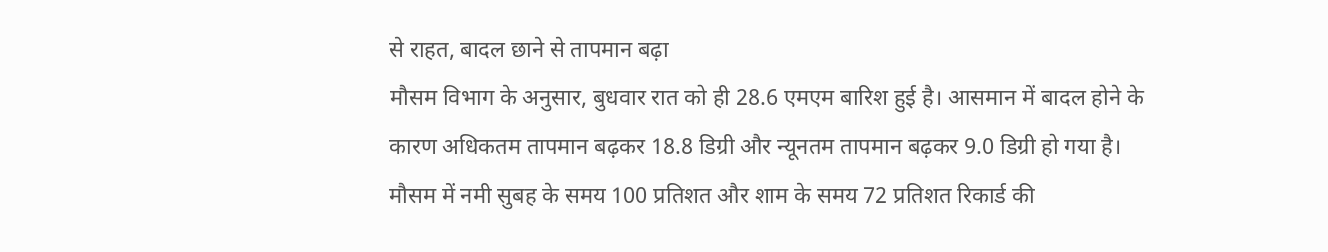से राहत, बादल छाने से तापमान बढ़ा
मौसम विभाग के अनुसार, बुधवार रात को ही 28.6 एमएम बारिश हुई है। आसमान में बादल होने के कारण अधिकतम तापमान बढ़कर 18.8 डिग्री और न्यूनतम तापमान बढ़कर 9.0 डिग्री हो गया है। मौसम में नमी सुबह के समय 100 प्रतिशत और शाम के समय 72 प्रतिशत रिकार्ड की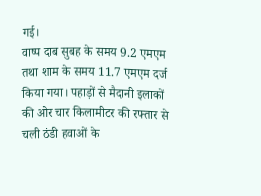गई।
वाष्प दाब सुबह के समय 9.2 एमएम तथा शाम के समय 11.7 एमएम दर्ज किया गया। पहाड़ों से मैदानी इलाकों की ओर चार किलामीटर की रफ्तार से चली ठंडी हवाओं के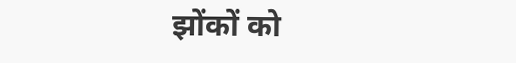झोंकों को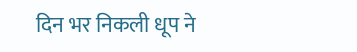दिन भर निकली धूप ने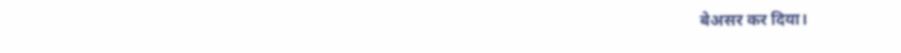बेअसर कर दिया।